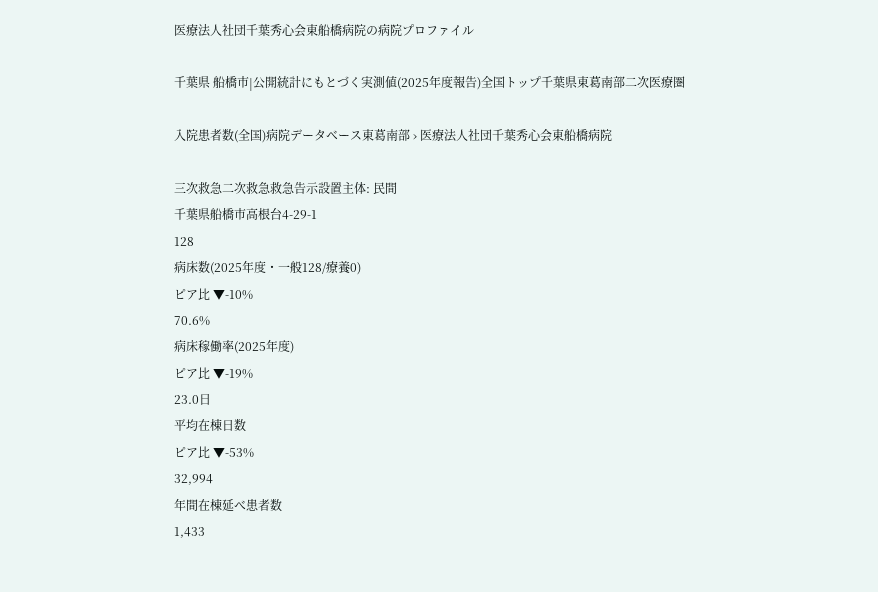医療法人社団千葉秀心会東船橋病院の病院プロファイル

千葉県 船橋市|公開統計にもとづく実測値(2025年度報告)全国トップ千葉県東葛南部二次医療圏

入院患者数(全国)病院データベース東葛南部 › 医療法人社団千葉秀心会東船橋病院

三次救急二次救急救急告示設置主体: 民間
千葉県船橋市高根台4-29-1
128
病床数(2025年度・一般128/療養0)
ピア比 ▼-10%
70.6%
病床稼働率(2025年度)
ピア比 ▼-19%
23.0日
平均在棟日数
ピア比 ▼-53%
32,994
年間在棟延べ患者数
1,433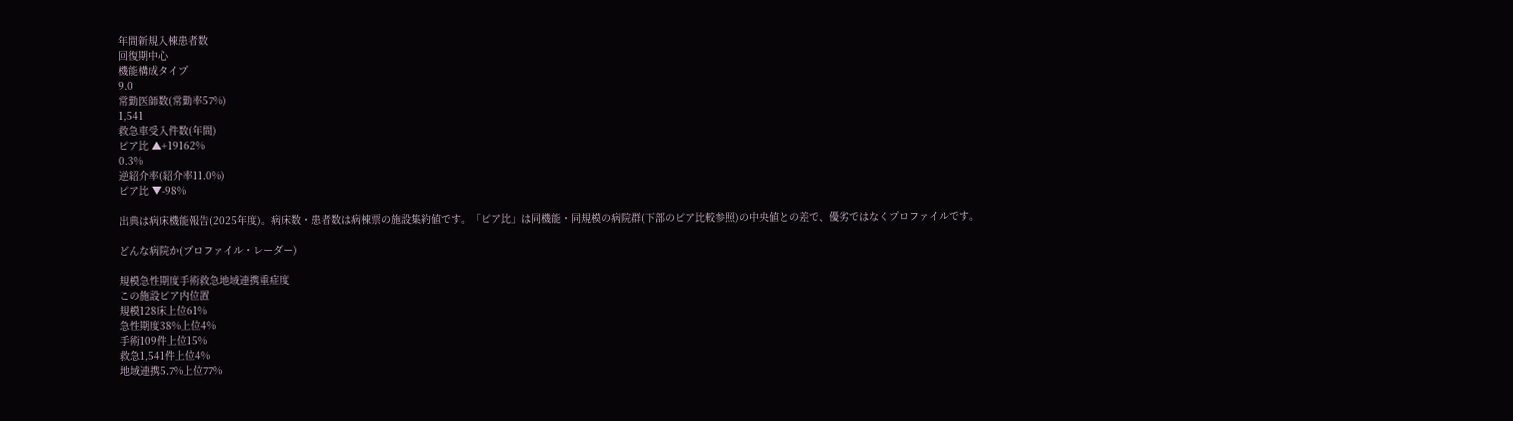年間新規入棟患者数
回復期中心
機能構成タイプ
9.0
常勤医師数(常勤率57%)
1,541
救急車受入件数(年間)
ピア比 ▲+19162%
0.3%
逆紹介率(紹介率11.0%)
ピア比 ▼-98%

出典は病床機能報告(2025年度)。病床数・患者数は病棟票の施設集約値です。「ピア比」は同機能・同規模の病院群(下部のピア比較参照)の中央値との差で、優劣ではなくプロファイルです。

どんな病院か(プロファイル・レーダー)

規模急性期度手術救急地域連携重症度
この施設ピア内位置
規模128床上位61%
急性期度38%上位4%
手術109件上位15%
救急1,541件上位4%
地域連携5.7%上位77%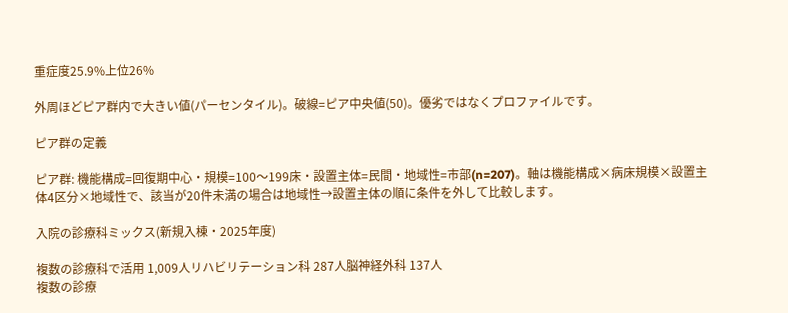重症度25.9%上位26%

外周ほどピア群内で大きい値(パーセンタイル)。破線=ピア中央値(50)。優劣ではなくプロファイルです。

ピア群の定義

ピア群: 機能構成=回復期中心・規模=100〜199床・設置主体=民間・地域性=市部(n=207)。軸は機能構成×病床規模×設置主体4区分×地域性で、該当が20件未満の場合は地域性→設置主体の順に条件を外して比較します。

入院の診療科ミックス(新規入棟・2025年度)

複数の診療科で活用 1,009人リハビリテーション科 287人脳神経外科 137人
複数の診療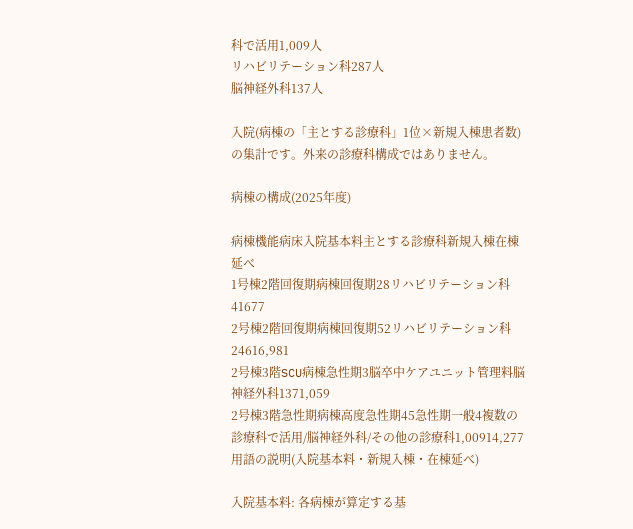科で活用1,009人
リハビリテーション科287人
脳神経外科137人

入院(病棟の「主とする診療科」1位×新規入棟患者数)の集計です。外来の診療科構成ではありません。

病棟の構成(2025年度)

病棟機能病床入院基本料主とする診療科新規入棟在棟延べ
1号棟2階回復期病棟回復期28リハビリテーション科41677
2号棟2階回復期病棟回復期52リハビリテーション科24616,981
2号棟3階SCU病棟急性期3脳卒中ケアユニット管理料脳神経外科1371,059
2号棟3階急性期病棟高度急性期45急性期一般4複数の診療科で活用/脳神経外科/その他の診療科1,00914,277
用語の説明(入院基本料・新規入棟・在棟延べ)

入院基本料: 各病棟が算定する基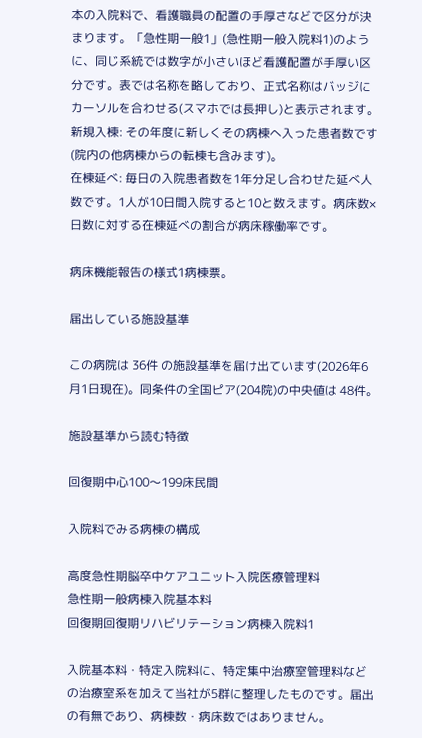本の入院料で、看護職員の配置の手厚さなどで区分が決まります。「急性期一般1」(急性期一般入院料1)のように、同じ系統では数字が小さいほど看護配置が手厚い区分です。表では名称を略しており、正式名称はバッジにカーソルを合わせる(スマホでは長押し)と表示されます。
新規入棟: その年度に新しくその病棟へ入った患者数です(院内の他病棟からの転棟も含みます)。
在棟延べ: 毎日の入院患者数を1年分足し合わせた延べ人数です。1人が10日間入院すると10と数えます。病床数×日数に対する在棟延べの割合が病床稼働率です。

病床機能報告の様式1病棟票。

届出している施設基準

この病院は 36件 の施設基準を届け出ています(2026年6月1日現在)。同条件の全国ピア(204院)の中央値は 48件。

施設基準から読む特徴

回復期中心100〜199床民間

入院料でみる病棟の構成

高度急性期脳卒中ケアユニット入院医療管理料
急性期一般病棟入院基本料
回復期回復期リハビリテーション病棟入院料1

入院基本料・特定入院料に、特定集中治療室管理料などの治療室系を加えて当社が5群に整理したものです。届出の有無であり、病棟数・病床数ではありません。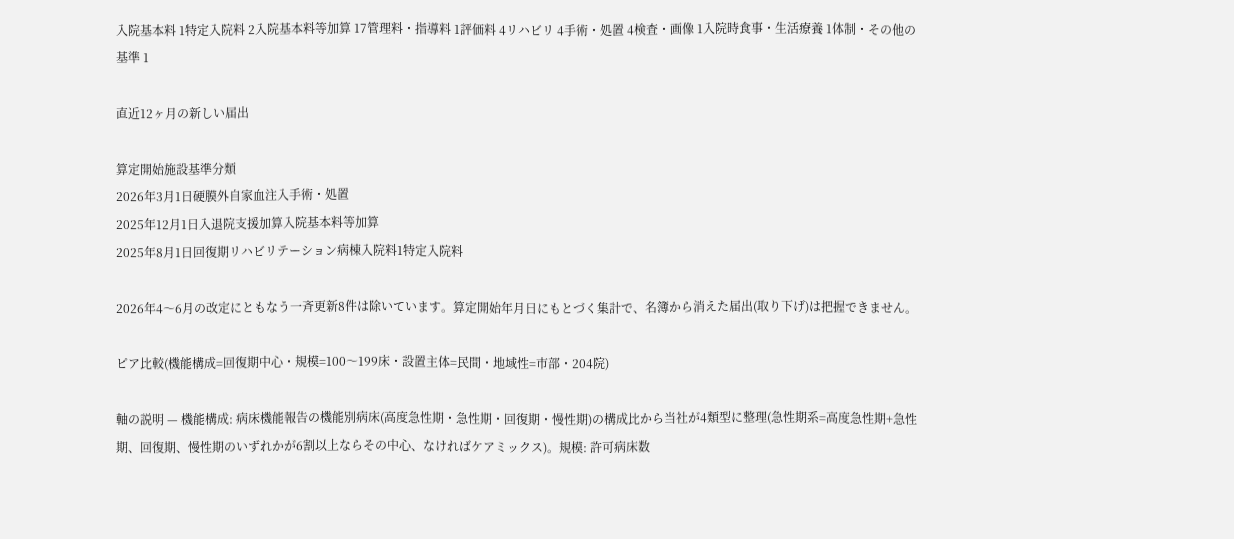入院基本料 1特定入院料 2入院基本料等加算 17管理料・指導料 1評価料 4リハビリ 4手術・処置 4検査・画像 1入院時食事・生活療養 1体制・その他の基準 1

直近12ヶ月の新しい届出

算定開始施設基準分類
2026年3月1日硬膜外自家血注入手術・処置
2025年12月1日入退院支援加算入院基本料等加算
2025年8月1日回復期リハビリテーション病棟入院料1特定入院料

2026年4〜6月の改定にともなう一斉更新8件は除いています。算定開始年月日にもとづく集計で、名簿から消えた届出(取り下げ)は把握できません。

ピア比較(機能構成=回復期中心・規模=100〜199床・設置主体=民間・地域性=市部・204院)

軸の説明 — 機能構成: 病床機能報告の機能別病床(高度急性期・急性期・回復期・慢性期)の構成比から当社が4類型に整理(急性期系=高度急性期+急性期、回復期、慢性期のいずれかが6割以上ならその中心、なければケアミックス)。規模: 許可病床数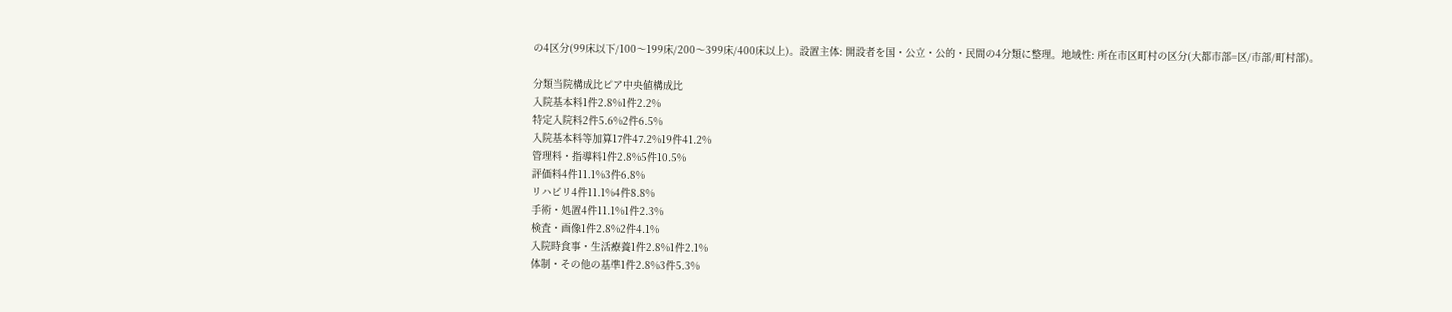の4区分(99床以下/100〜199床/200〜399床/400床以上)。設置主体: 開設者を国・公立・公的・民間の4分類に整理。地域性: 所在市区町村の区分(大都市部=区/市部/町村部)。

分類当院構成比ピア中央値構成比
入院基本料1件2.8%1件2.2%
特定入院料2件5.6%2件6.5%
入院基本料等加算17件47.2%19件41.2%
管理料・指導料1件2.8%5件10.5%
評価料4件11.1%3件6.8%
リハビリ4件11.1%4件8.8%
手術・処置4件11.1%1件2.3%
検査・画像1件2.8%2件4.1%
入院時食事・生活療養1件2.8%1件2.1%
体制・その他の基準1件2.8%3件5.3%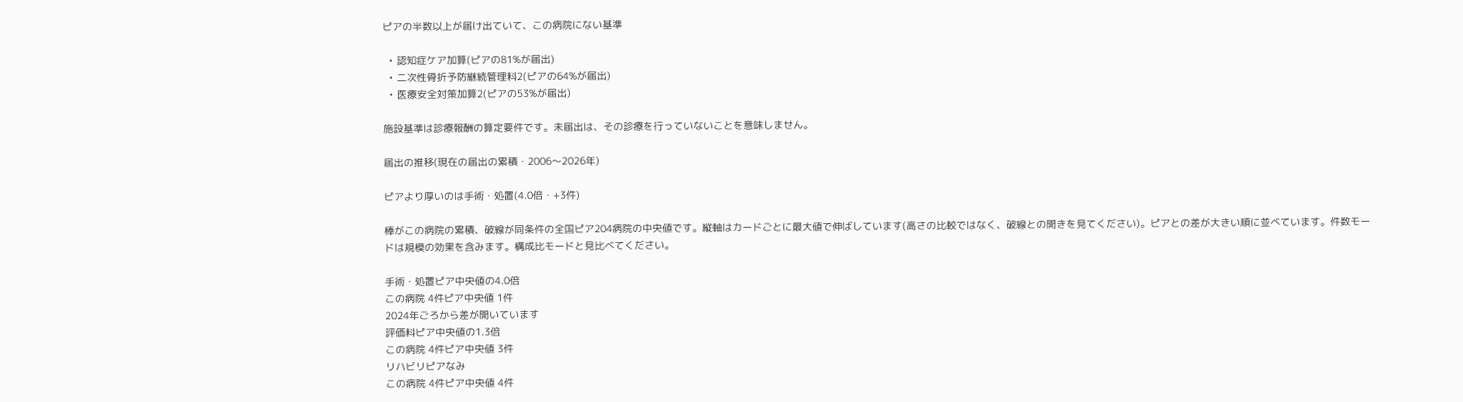ピアの半数以上が届け出ていて、この病院にない基準

  • 認知症ケア加算(ピアの81%が届出)
  • 二次性骨折予防継続管理料2(ピアの64%が届出)
  • 医療安全対策加算2(ピアの53%が届出)

施設基準は診療報酬の算定要件です。未届出は、その診療を行っていないことを意味しません。

届出の推移(現在の届出の累積・2006〜2026年)

ピアより厚いのは手術・処置(4.0倍・+3件)

棒がこの病院の累積、破線が同条件の全国ピア204病院の中央値です。縦軸はカードごとに最大値で伸ばしています(高さの比較ではなく、破線との開きを見てください)。ピアとの差が大きい順に並べています。件数モードは規模の効果を含みます。構成比モードと見比べてください。

手術・処置ピア中央値の4.0倍
この病院 4件ピア中央値 1件
2024年ごろから差が開いています
評価料ピア中央値の1.3倍
この病院 4件ピア中央値 3件
リハビリピアなみ
この病院 4件ピア中央値 4件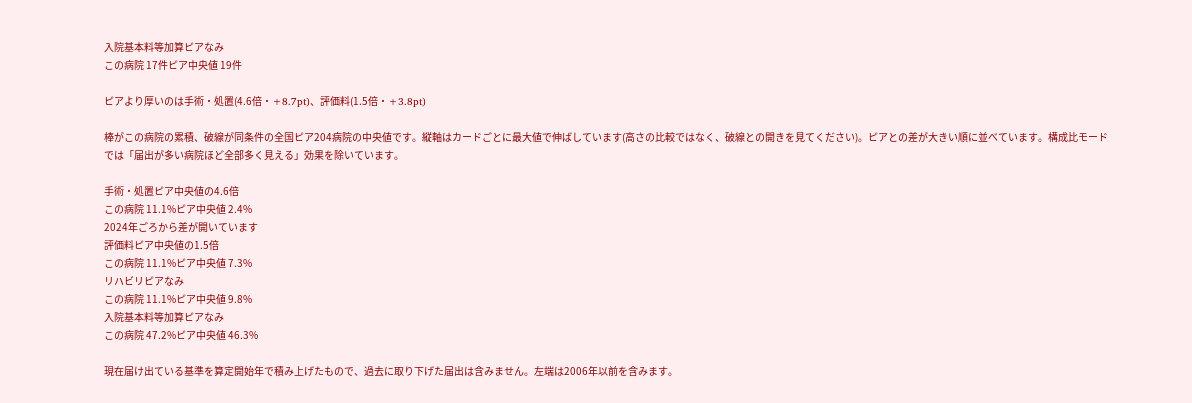入院基本料等加算ピアなみ
この病院 17件ピア中央値 19件

ピアより厚いのは手術・処置(4.6倍・+8.7pt)、評価料(1.5倍・+3.8pt)

棒がこの病院の累積、破線が同条件の全国ピア204病院の中央値です。縦軸はカードごとに最大値で伸ばしています(高さの比較ではなく、破線との開きを見てください)。ピアとの差が大きい順に並べています。構成比モードでは「届出が多い病院ほど全部多く見える」効果を除いています。

手術・処置ピア中央値の4.6倍
この病院 11.1%ピア中央値 2.4%
2024年ごろから差が開いています
評価料ピア中央値の1.5倍
この病院 11.1%ピア中央値 7.3%
リハビリピアなみ
この病院 11.1%ピア中央値 9.8%
入院基本料等加算ピアなみ
この病院 47.2%ピア中央値 46.3%

現在届け出ている基準を算定開始年で積み上げたもので、過去に取り下げた届出は含みません。左端は2006年以前を含みます。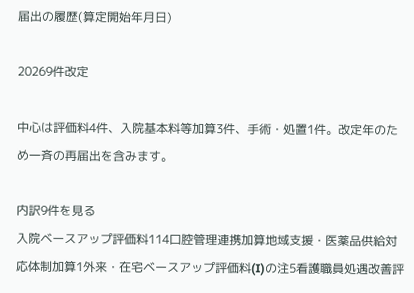届出の履歴(算定開始年月日)

20269件改定

中心は評価料4件、入院基本料等加算3件、手術・処置1件。改定年のため一斉の再届出を含みます。

内訳9件を見る
入院ベースアップ評価料114口腔管理連携加算地域支援・医薬品供給対応体制加算1外来・在宅ベースアップ評価料(I)の注5看護職員処遇改善評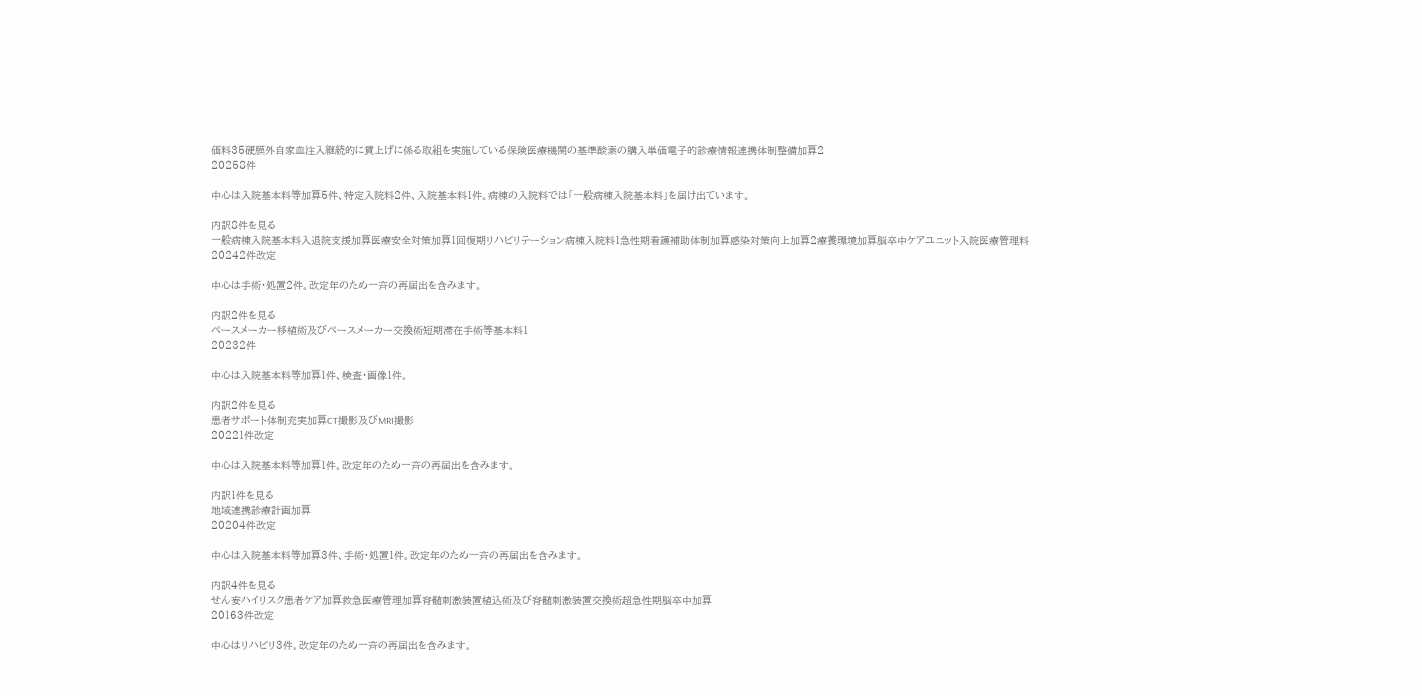価料35硬膜外自家血注入継続的に賃上げに係る取組を実施している保険医療機関の基準酸素の購入単価電子的診療情報連携体制整備加算2
20258件

中心は入院基本料等加算5件、特定入院料2件、入院基本料1件。病棟の入院料では「一般病棟入院基本料」を届け出ています。

内訳8件を見る
一般病棟入院基本料入退院支援加算医療安全対策加算1回復期リハビリテーション病棟入院料1急性期看護補助体制加算感染対策向上加算2療養環境加算脳卒中ケアユニット入院医療管理料
20242件改定

中心は手術・処置2件。改定年のため一斉の再届出を含みます。

内訳2件を見る
ペースメーカー移植術及びペースメーカー交換術短期滞在手術等基本料1
20232件

中心は入院基本料等加算1件、検査・画像1件。

内訳2件を見る
患者サポート体制充実加算CT撮影及びMRI撮影
20221件改定

中心は入院基本料等加算1件。改定年のため一斉の再届出を含みます。

内訳1件を見る
地域連携診療計画加算
20204件改定

中心は入院基本料等加算3件、手術・処置1件。改定年のため一斉の再届出を含みます。

内訳4件を見る
せん妄ハイリスク患者ケア加算救急医療管理加算脊髄刺激装置植込術及び脊髄刺激装置交換術超急性期脳卒中加算
20163件改定

中心はリハビリ3件。改定年のため一斉の再届出を含みます。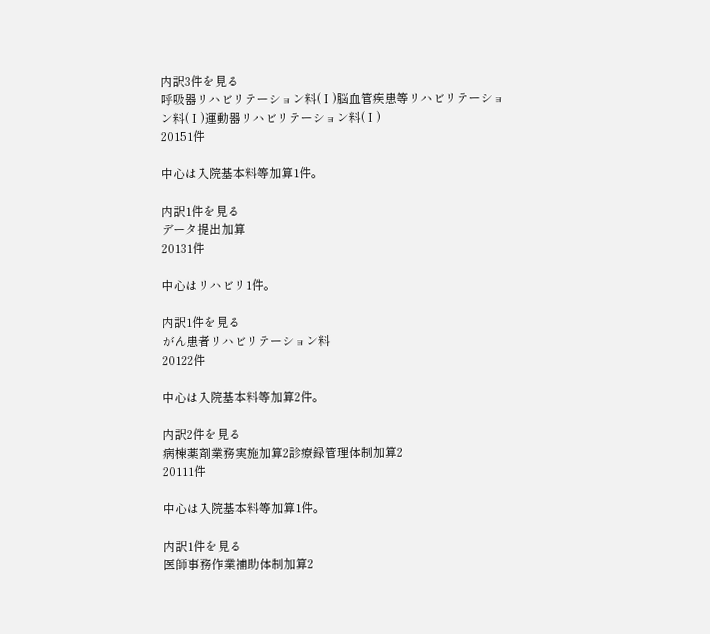内訳3件を見る
呼吸器リハビリテーション料(Ⅰ)脳血管疾患等リハビリテーション料(Ⅰ)運動器リハビリテーション料(Ⅰ)
20151件

中心は入院基本料等加算1件。

内訳1件を見る
データ提出加算
20131件

中心はリハビリ1件。

内訳1件を見る
がん患者リハビリテーション料
20122件

中心は入院基本料等加算2件。

内訳2件を見る
病棟薬剤業務実施加算2診療録管理体制加算2
20111件

中心は入院基本料等加算1件。

内訳1件を見る
医師事務作業補助体制加算2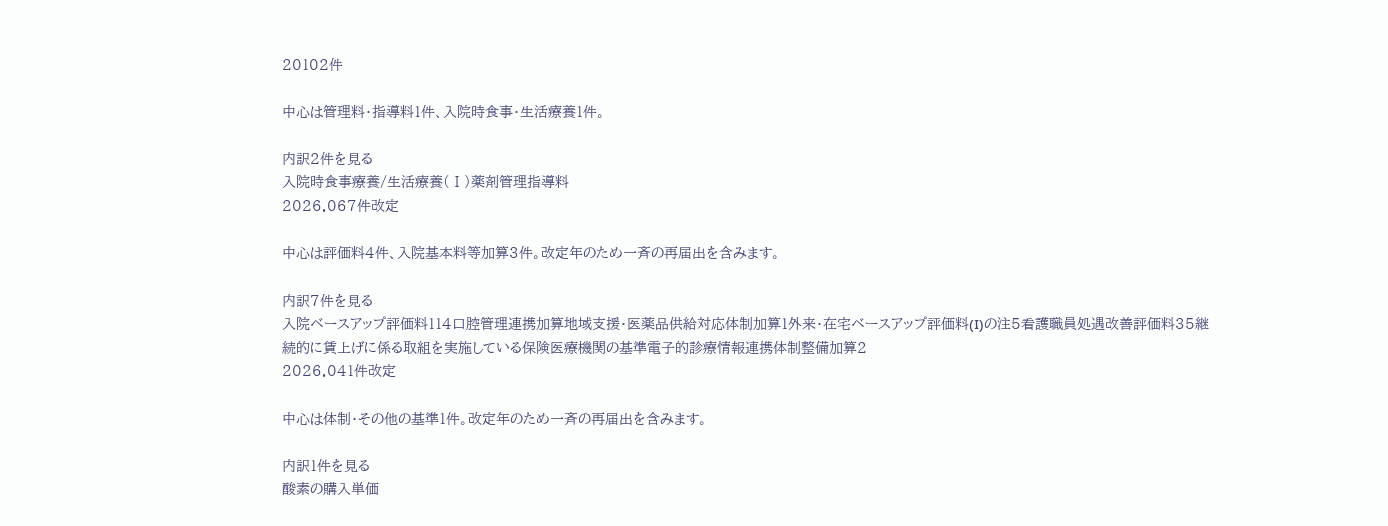20102件

中心は管理料・指導料1件、入院時食事・生活療養1件。

内訳2件を見る
入院時食事療養/生活療養(Ⅰ)薬剤管理指導料
2026.067件改定

中心は評価料4件、入院基本料等加算3件。改定年のため一斉の再届出を含みます。

内訳7件を見る
入院ベースアップ評価料114口腔管理連携加算地域支援・医薬品供給対応体制加算1外来・在宅ベースアップ評価料(I)の注5看護職員処遇改善評価料35継続的に賃上げに係る取組を実施している保険医療機関の基準電子的診療情報連携体制整備加算2
2026.041件改定

中心は体制・その他の基準1件。改定年のため一斉の再届出を含みます。

内訳1件を見る
酸素の購入単価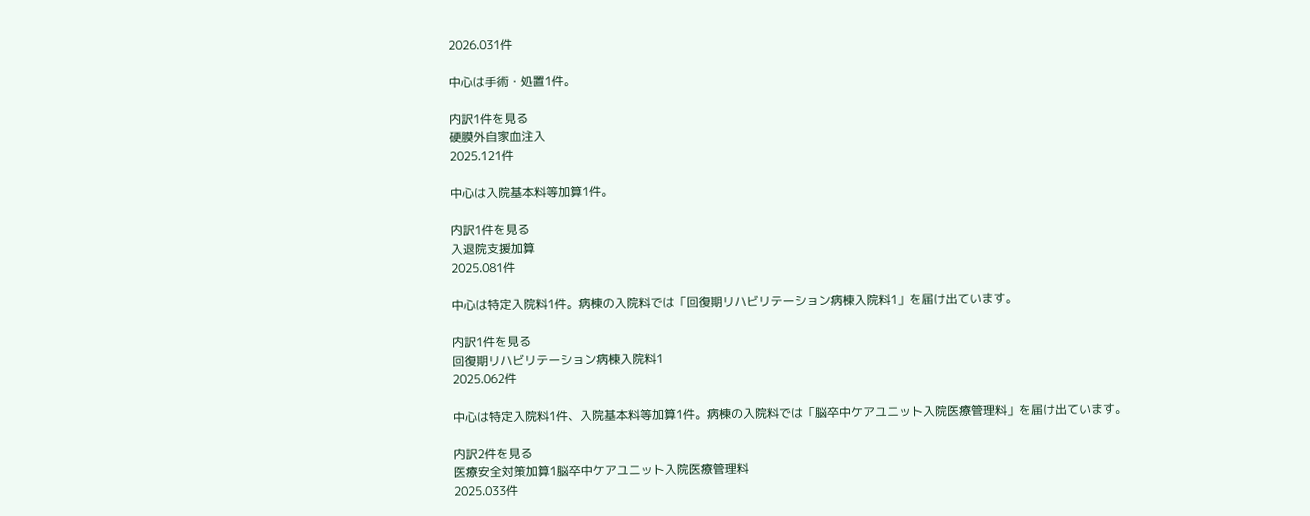2026.031件

中心は手術・処置1件。

内訳1件を見る
硬膜外自家血注入
2025.121件

中心は入院基本料等加算1件。

内訳1件を見る
入退院支援加算
2025.081件

中心は特定入院料1件。病棟の入院料では「回復期リハビリテーション病棟入院料1」を届け出ています。

内訳1件を見る
回復期リハビリテーション病棟入院料1
2025.062件

中心は特定入院料1件、入院基本料等加算1件。病棟の入院料では「脳卒中ケアユニット入院医療管理料」を届け出ています。

内訳2件を見る
医療安全対策加算1脳卒中ケアユニット入院医療管理料
2025.033件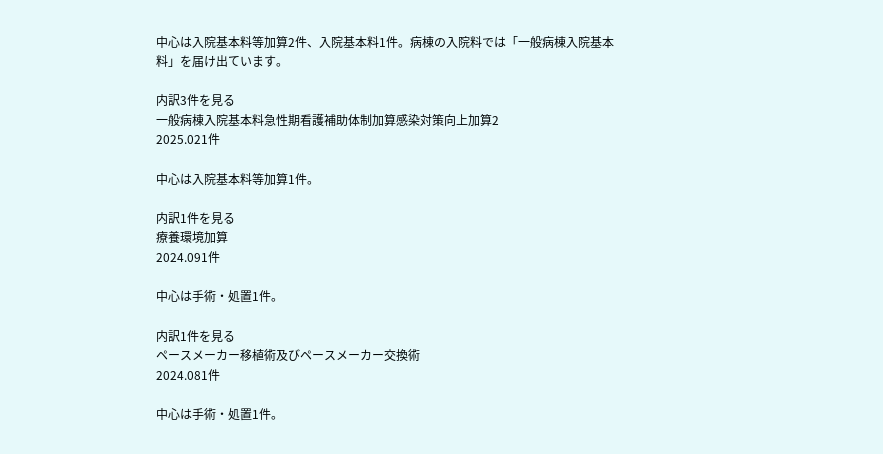中心は入院基本料等加算2件、入院基本料1件。病棟の入院料では「一般病棟入院基本料」を届け出ています。

内訳3件を見る
一般病棟入院基本料急性期看護補助体制加算感染対策向上加算2
2025.021件

中心は入院基本料等加算1件。

内訳1件を見る
療養環境加算
2024.091件

中心は手術・処置1件。

内訳1件を見る
ペースメーカー移植術及びペースメーカー交換術
2024.081件

中心は手術・処置1件。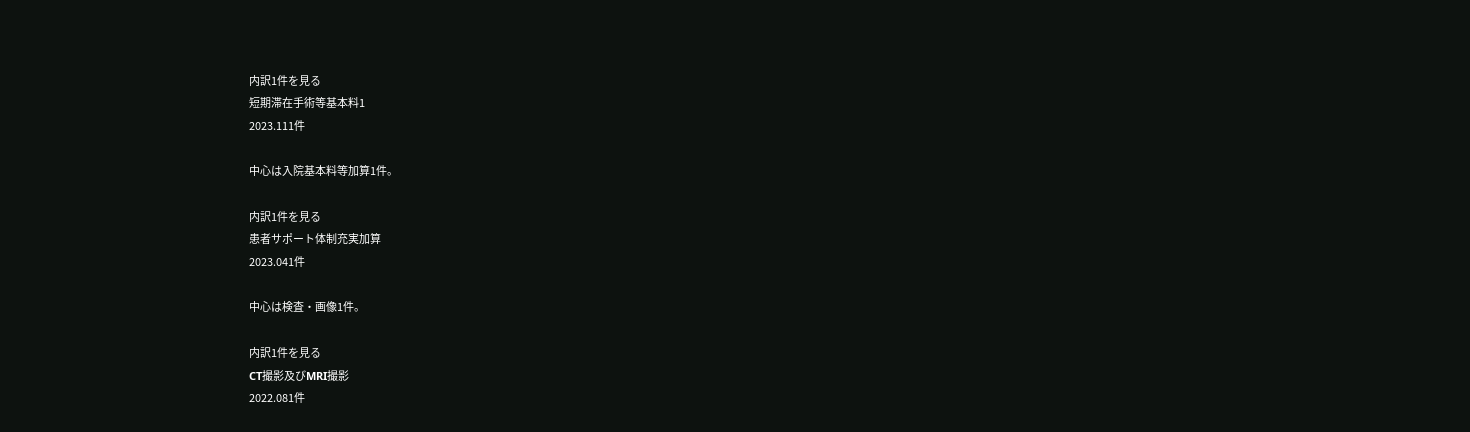内訳1件を見る
短期滞在手術等基本料1
2023.111件

中心は入院基本料等加算1件。

内訳1件を見る
患者サポート体制充実加算
2023.041件

中心は検査・画像1件。

内訳1件を見る
CT撮影及びMRI撮影
2022.081件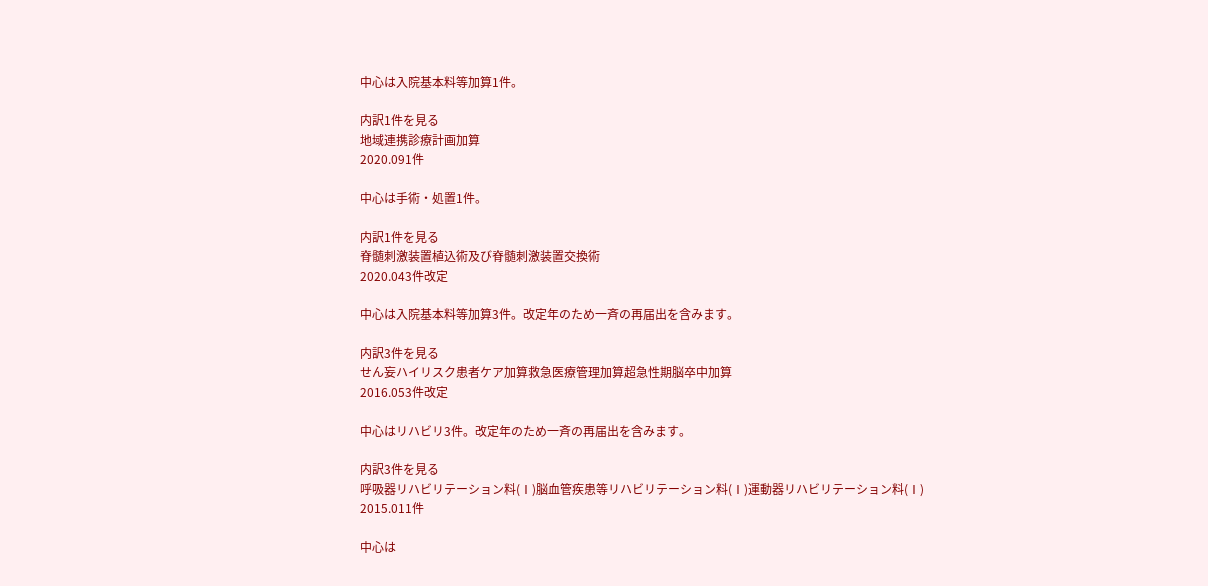中心は入院基本料等加算1件。

内訳1件を見る
地域連携診療計画加算
2020.091件

中心は手術・処置1件。

内訳1件を見る
脊髄刺激装置植込術及び脊髄刺激装置交換術
2020.043件改定

中心は入院基本料等加算3件。改定年のため一斉の再届出を含みます。

内訳3件を見る
せん妄ハイリスク患者ケア加算救急医療管理加算超急性期脳卒中加算
2016.053件改定

中心はリハビリ3件。改定年のため一斉の再届出を含みます。

内訳3件を見る
呼吸器リハビリテーション料(Ⅰ)脳血管疾患等リハビリテーション料(Ⅰ)運動器リハビリテーション料(Ⅰ)
2015.011件

中心は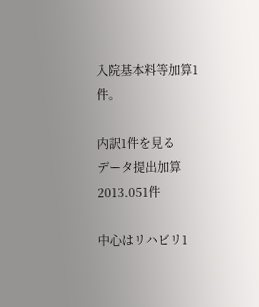入院基本料等加算1件。

内訳1件を見る
データ提出加算
2013.051件

中心はリハビリ1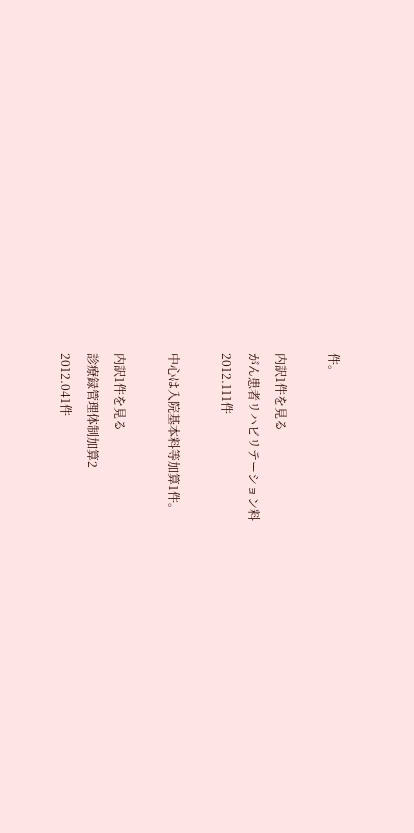件。

内訳1件を見る
がん患者リハビリテーション料
2012.111件

中心は入院基本料等加算1件。

内訳1件を見る
診療録管理体制加算2
2012.041件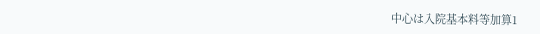中心は入院基本料等加算1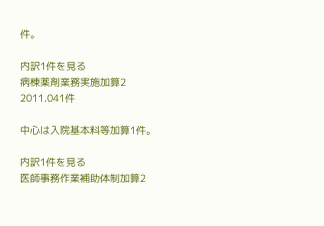件。

内訳1件を見る
病棟薬剤業務実施加算2
2011.041件

中心は入院基本料等加算1件。

内訳1件を見る
医師事務作業補助体制加算2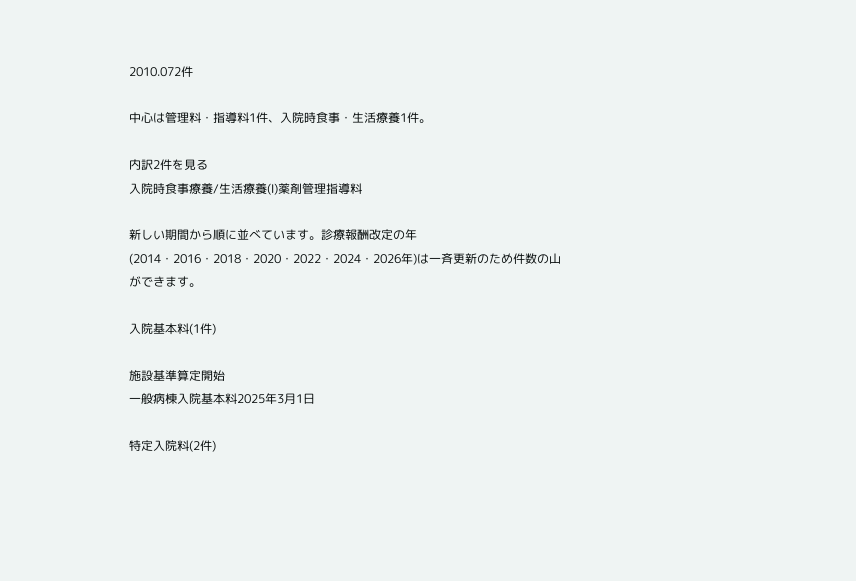2010.072件

中心は管理料・指導料1件、入院時食事・生活療養1件。

内訳2件を見る
入院時食事療養/生活療養(Ⅰ)薬剤管理指導料

新しい期間から順に並べています。診療報酬改定の年(2014・2016・2018・2020・2022・2024・2026年)は一斉更新のため件数の山ができます。

入院基本料(1件)

施設基準算定開始
一般病棟入院基本料2025年3月1日

特定入院料(2件)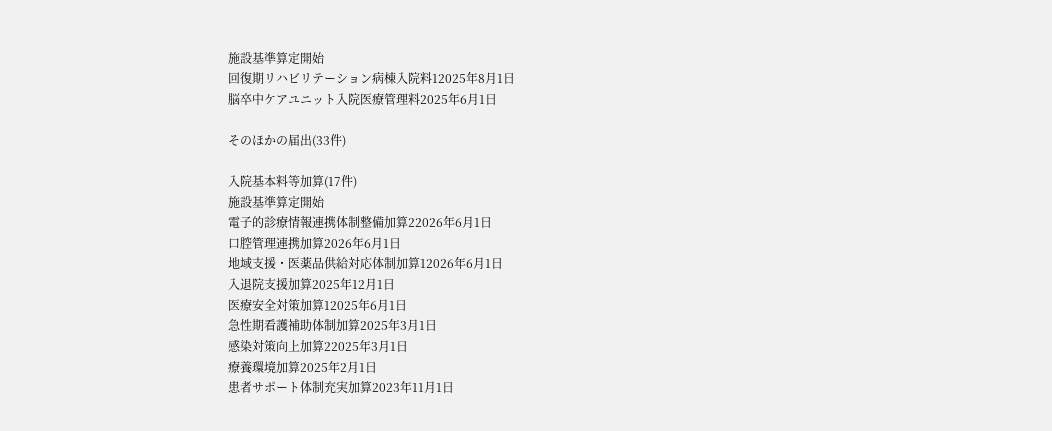施設基準算定開始
回復期リハビリテーション病棟入院料12025年8月1日
脳卒中ケアユニット入院医療管理料2025年6月1日

そのほかの届出(33件)

入院基本料等加算(17件)
施設基準算定開始
電子的診療情報連携体制整備加算22026年6月1日
口腔管理連携加算2026年6月1日
地域支援・医薬品供給対応体制加算12026年6月1日
入退院支援加算2025年12月1日
医療安全対策加算12025年6月1日
急性期看護補助体制加算2025年3月1日
感染対策向上加算22025年3月1日
療養環境加算2025年2月1日
患者サポート体制充実加算2023年11月1日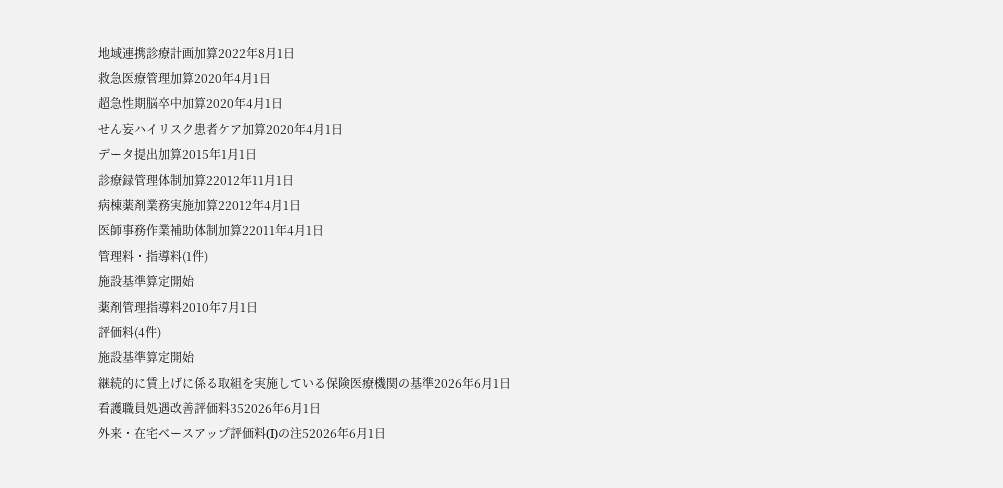地域連携診療計画加算2022年8月1日
救急医療管理加算2020年4月1日
超急性期脳卒中加算2020年4月1日
せん妄ハイリスク患者ケア加算2020年4月1日
データ提出加算2015年1月1日
診療録管理体制加算22012年11月1日
病棟薬剤業務実施加算22012年4月1日
医師事務作業補助体制加算22011年4月1日
管理料・指導料(1件)
施設基準算定開始
薬剤管理指導料2010年7月1日
評価料(4件)
施設基準算定開始
継続的に賃上げに係る取組を実施している保険医療機関の基準2026年6月1日
看護職員処遇改善評価料352026年6月1日
外来・在宅ベースアップ評価料(I)の注52026年6月1日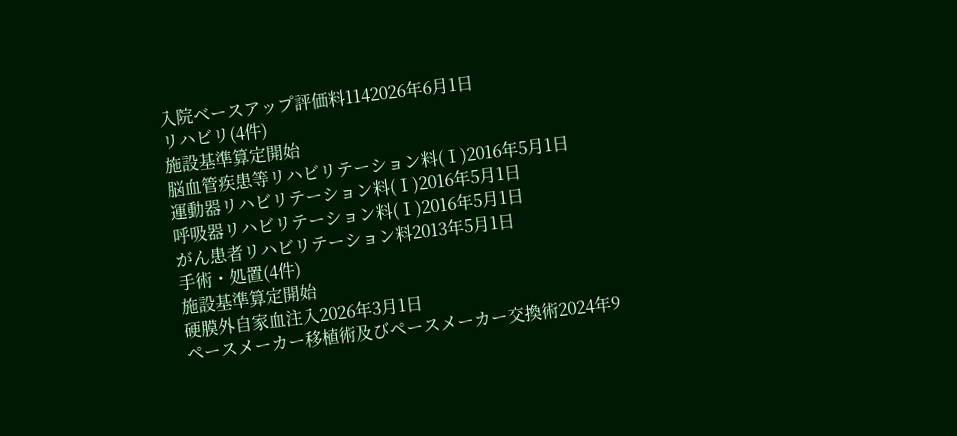入院ベースアップ評価料1142026年6月1日
リハビリ(4件)
施設基準算定開始
脳血管疾患等リハビリテーション料(Ⅰ)2016年5月1日
運動器リハビリテーション料(Ⅰ)2016年5月1日
呼吸器リハビリテーション料(Ⅰ)2016年5月1日
がん患者リハビリテーション料2013年5月1日
手術・処置(4件)
施設基準算定開始
硬膜外自家血注入2026年3月1日
ペースメーカー移植術及びペースメーカー交換術2024年9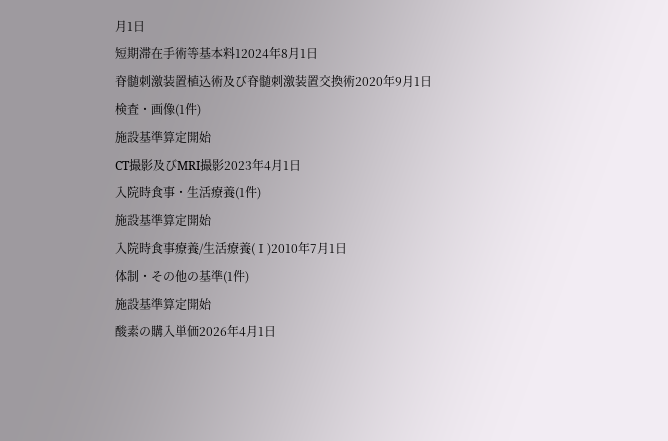月1日
短期滞在手術等基本料12024年8月1日
脊髄刺激装置植込術及び脊髄刺激装置交換術2020年9月1日
検査・画像(1件)
施設基準算定開始
CT撮影及びMRI撮影2023年4月1日
入院時食事・生活療養(1件)
施設基準算定開始
入院時食事療養/生活療養(Ⅰ)2010年7月1日
体制・その他の基準(1件)
施設基準算定開始
酸素の購入単価2026年4月1日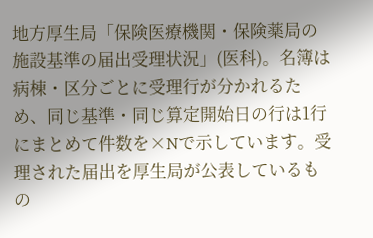地方厚生局「保険医療機関・保険薬局の施設基準の届出受理状況」(医科)。名簿は病棟・区分ごとに受理行が分かれるため、同じ基準・同じ算定開始日の行は1行にまとめて件数を×Nで示しています。受理された届出を厚生局が公表しているもの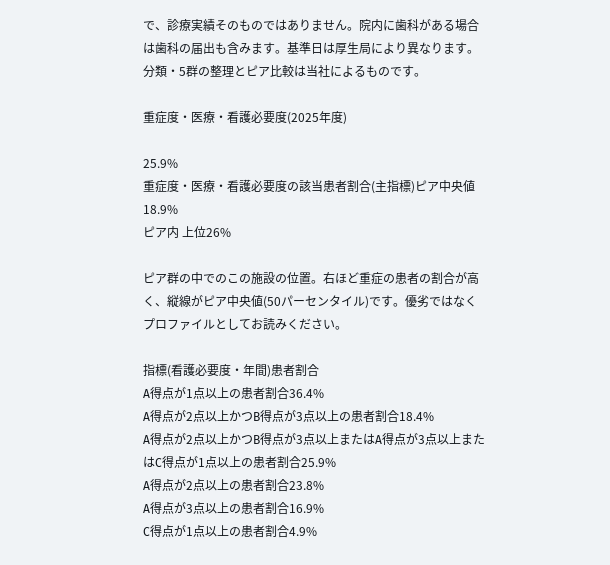で、診療実績そのものではありません。院内に歯科がある場合は歯科の届出も含みます。基準日は厚生局により異なります。分類・5群の整理とピア比較は当社によるものです。

重症度・医療・看護必要度(2025年度)

25.9%
重症度・医療・看護必要度の該当患者割合(主指標)ピア中央値 18.9%
ピア内 上位26%

ピア群の中でのこの施設の位置。右ほど重症の患者の割合が高く、縦線がピア中央値(50パーセンタイル)です。優劣ではなくプロファイルとしてお読みください。

指標(看護必要度・年間)患者割合
A得点が1点以上の患者割合36.4%
A得点が2点以上かつB得点が3点以上の患者割合18.4%
A得点が2点以上かつB得点が3点以上またはA得点が3点以上またはC得点が1点以上の患者割合25.9%
A得点が2点以上の患者割合23.8%
A得点が3点以上の患者割合16.9%
C得点が1点以上の患者割合4.9%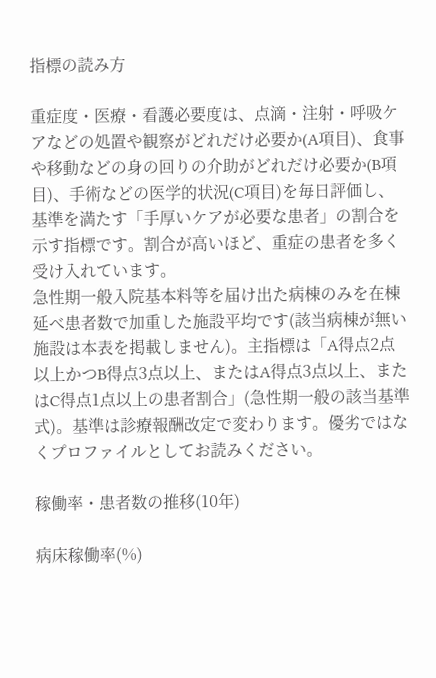指標の読み方

重症度・医療・看護必要度は、点滴・注射・呼吸ケアなどの処置や観察がどれだけ必要か(A項目)、食事や移動などの身の回りの介助がどれだけ必要か(B項目)、手術などの医学的状況(C項目)を毎日評価し、基準を満たす「手厚いケアが必要な患者」の割合を示す指標です。割合が高いほど、重症の患者を多く受け入れています。
急性期一般入院基本料等を届け出た病棟のみを在棟延べ患者数で加重した施設平均です(該当病棟が無い施設は本表を掲載しません)。主指標は「A得点2点以上かつB得点3点以上、またはA得点3点以上、またはC得点1点以上の患者割合」(急性期一般の該当基準式)。基準は診療報酬改定で変わります。優劣ではなくプロファイルとしてお読みください。

稼働率・患者数の推移(10年)

病床稼働率(%)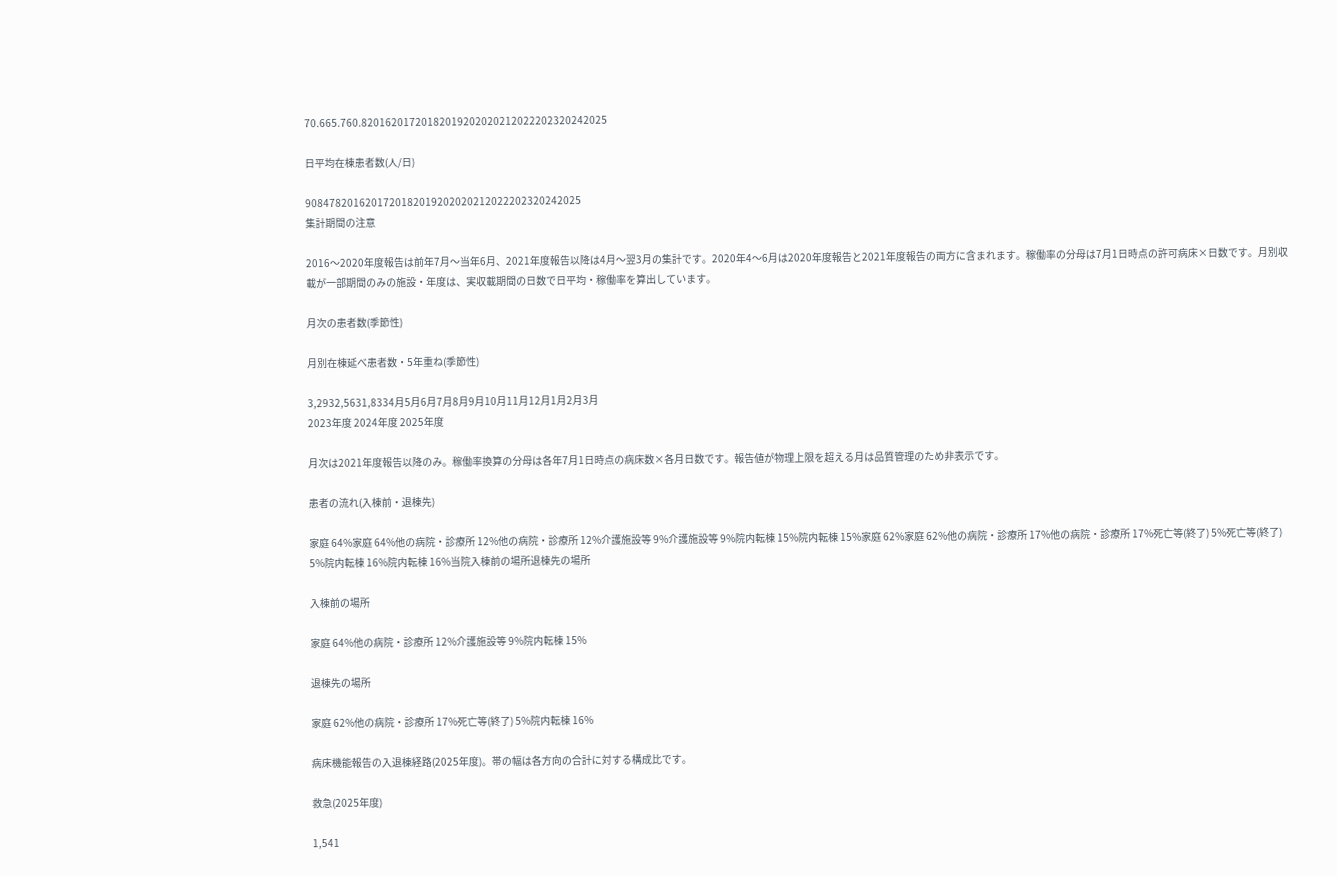70.665.760.82016201720182019202020212022202320242025

日平均在棟患者数(人/日)

9084782016201720182019202020212022202320242025
集計期間の注意

2016〜2020年度報告は前年7月〜当年6月、2021年度報告以降は4月〜翌3月の集計です。2020年4〜6月は2020年度報告と2021年度報告の両方に含まれます。稼働率の分母は7月1日時点の許可病床×日数です。月別収載が一部期間のみの施設・年度は、実収載期間の日数で日平均・稼働率を算出しています。

月次の患者数(季節性)

月別在棟延べ患者数・5年重ね(季節性)

3,2932,5631,8334月5月6月7月8月9月10月11月12月1月2月3月
2023年度 2024年度 2025年度

月次は2021年度報告以降のみ。稼働率換算の分母は各年7月1日時点の病床数×各月日数です。報告値が物理上限を超える月は品質管理のため非表示です。

患者の流れ(入棟前・退棟先)

家庭 64%家庭 64%他の病院・診療所 12%他の病院・診療所 12%介護施設等 9%介護施設等 9%院内転棟 15%院内転棟 15%家庭 62%家庭 62%他の病院・診療所 17%他の病院・診療所 17%死亡等(終了) 5%死亡等(終了) 5%院内転棟 16%院内転棟 16%当院入棟前の場所退棟先の場所

入棟前の場所

家庭 64%他の病院・診療所 12%介護施設等 9%院内転棟 15%

退棟先の場所

家庭 62%他の病院・診療所 17%死亡等(終了) 5%院内転棟 16%

病床機能報告の入退棟経路(2025年度)。帯の幅は各方向の合計に対する構成比です。

救急(2025年度)

1,541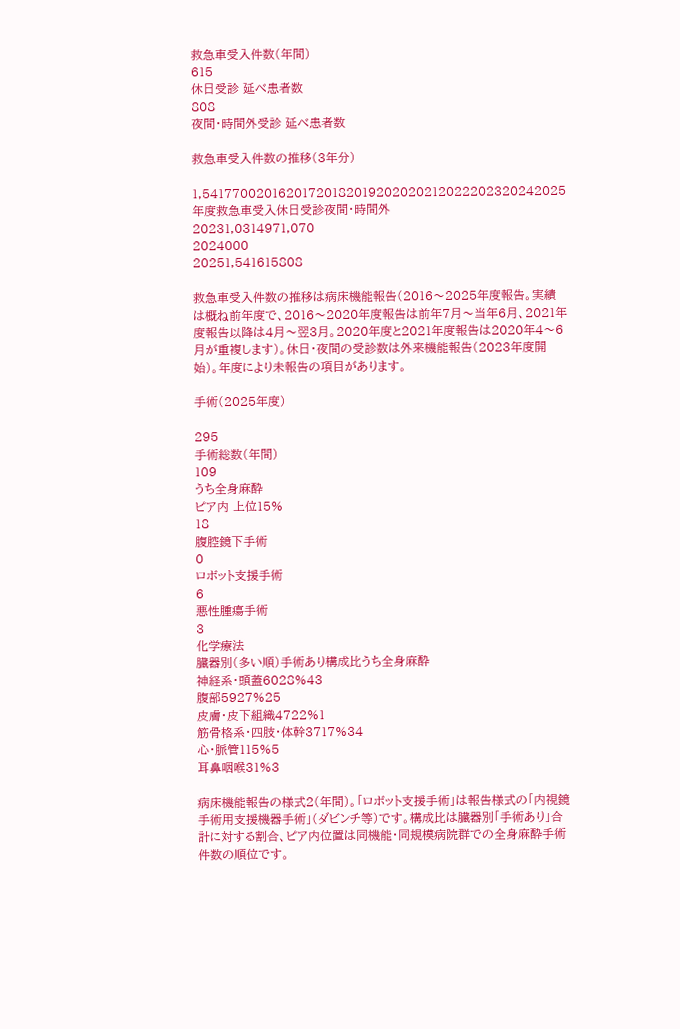救急車受入件数(年間)
615
休日受診 延べ患者数
808
夜間・時間外受診 延べ患者数

救急車受入件数の推移(3年分)

1,54177002016201720182019202020212022202320242025
年度救急車受入休日受診夜間・時間外
20231,0314971,070
2024000
20251,541615808

救急車受入件数の推移は病床機能報告(2016〜2025年度報告。実績は概ね前年度で、2016〜2020年度報告は前年7月〜当年6月、2021年度報告以降は4月〜翌3月。2020年度と2021年度報告は2020年4〜6月が重複します)。休日・夜間の受診数は外来機能報告(2023年度開始)。年度により未報告の項目があります。

手術(2025年度)

295
手術総数(年間)
109
うち全身麻酔
ピア内 上位15%
18
腹腔鏡下手術
0
ロボット支援手術
6
悪性腫瘍手術
3
化学療法
臓器別(多い順)手術あり構成比うち全身麻酔
神経系・頭蓋6028%43
腹部5927%25
皮膚・皮下組織4722%1
筋骨格系・四肢・体幹3717%34
心・脈管115%5
耳鼻咽喉31%3

病床機能報告の様式2(年間)。「ロボット支援手術」は報告様式の「内視鏡手術用支援機器手術」(ダビンチ等)です。構成比は臓器別「手術あり」合計に対する割合、ピア内位置は同機能・同規模病院群での全身麻酔手術件数の順位です。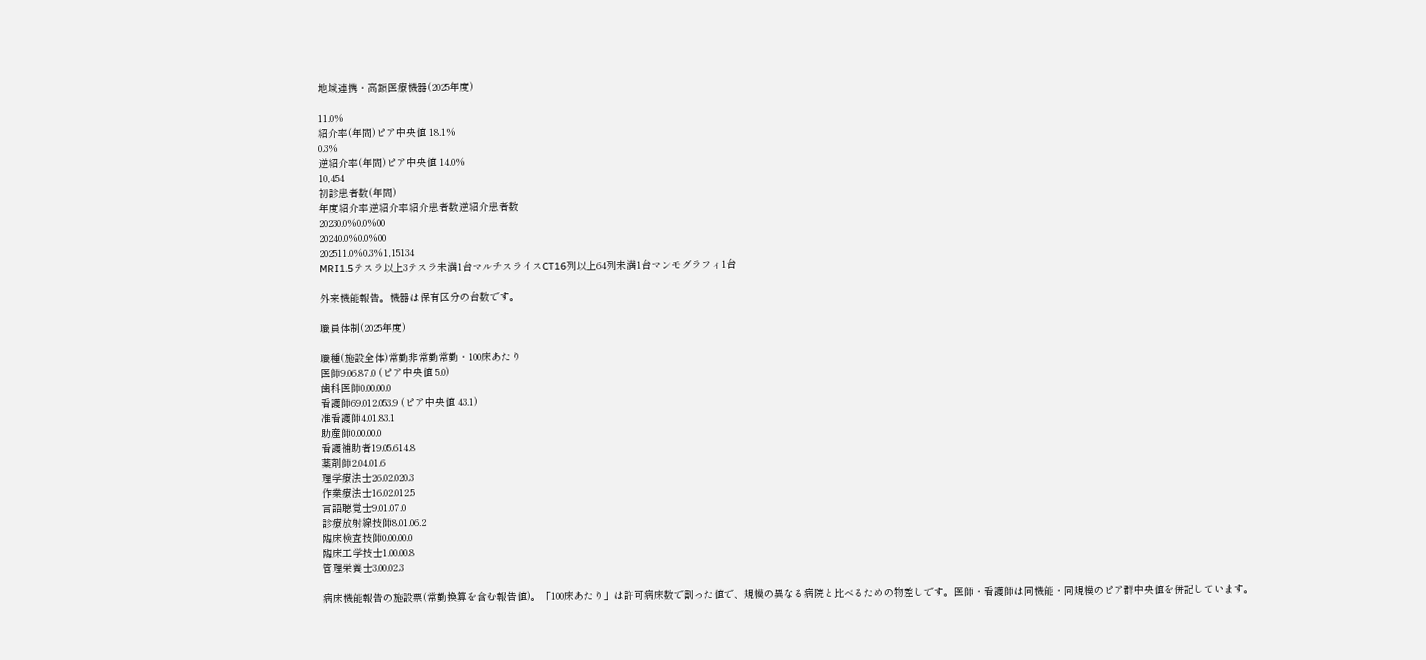地域連携・高額医療機器(2025年度)

11.0%
紹介率(年間)ピア中央値 18.1%
0.3%
逆紹介率(年間)ピア中央値 14.0%
10,454
初診患者数(年間)
年度紹介率逆紹介率紹介患者数逆紹介患者数
20230.0%0.0%00
20240.0%0.0%00
202511.0%0.3%1,15134
MRI1.5テスラ以上3テスラ未満1台マルチスライスCT16列以上64列未満1台マンモグラフィ1台

外来機能報告。機器は保有区分の台数です。

職員体制(2025年度)

職種(施設全体)常勤非常勤常勤・100床あたり
医師9.06.87.0 (ピア中央値 5.0)
歯科医師0.00.00.0
看護師69.012.053.9 (ピア中央値 43.1)
准看護師4.01.83.1
助産師0.00.00.0
看護補助者19.05.614.8
薬剤師2.04.01.6
理学療法士26.02.020.3
作業療法士16.02.012.5
言語聴覚士9.01.07.0
診療放射線技師8.01.06.2
臨床検査技師0.00.00.0
臨床工学技士1.00.00.8
管理栄養士3.00.02.3

病床機能報告の施設票(常勤換算を含む報告値)。「100床あたり」は許可病床数で割った値で、規模の異なる病院と比べるための物差しです。医師・看護師は同機能・同規模のピア群中央値を併記しています。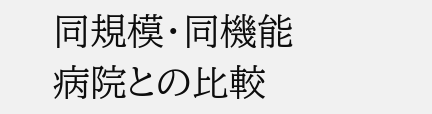同規模・同機能病院との比較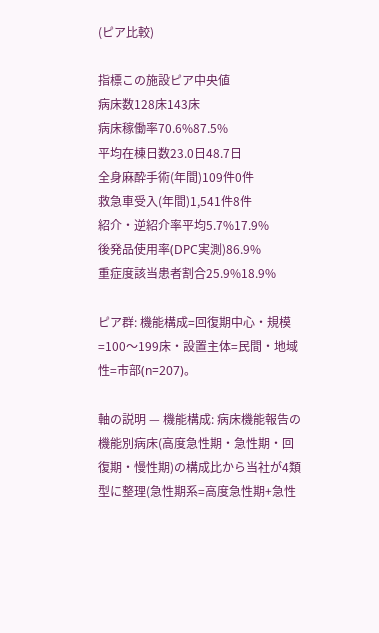(ピア比較)

指標この施設ピア中央値
病床数128床143床
病床稼働率70.6%87.5%
平均在棟日数23.0日48.7日
全身麻酔手術(年間)109件0件
救急車受入(年間)1,541件8件
紹介・逆紹介率平均5.7%17.9%
後発品使用率(DPC実測)86.9%
重症度該当患者割合25.9%18.9%

ピア群: 機能構成=回復期中心・規模=100〜199床・設置主体=民間・地域性=市部(n=207)。

軸の説明 — 機能構成: 病床機能報告の機能別病床(高度急性期・急性期・回復期・慢性期)の構成比から当社が4類型に整理(急性期系=高度急性期+急性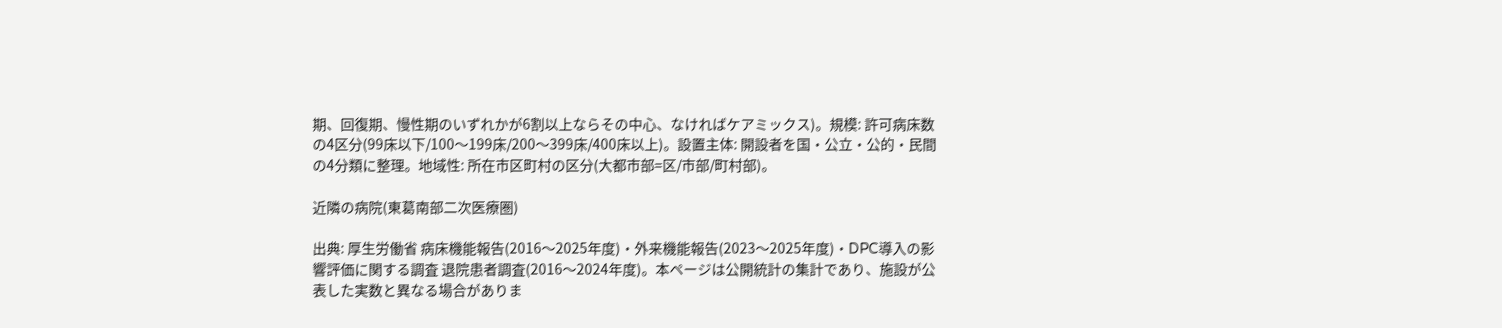期、回復期、慢性期のいずれかが6割以上ならその中心、なければケアミックス)。規模: 許可病床数の4区分(99床以下/100〜199床/200〜399床/400床以上)。設置主体: 開設者を国・公立・公的・民間の4分類に整理。地域性: 所在市区町村の区分(大都市部=区/市部/町村部)。

近隣の病院(東葛南部二次医療圏)

出典: 厚生労働省 病床機能報告(2016〜2025年度)・外来機能報告(2023〜2025年度)・DPC導入の影響評価に関する調査 退院患者調査(2016〜2024年度)。本ページは公開統計の集計であり、施設が公表した実数と異なる場合がありま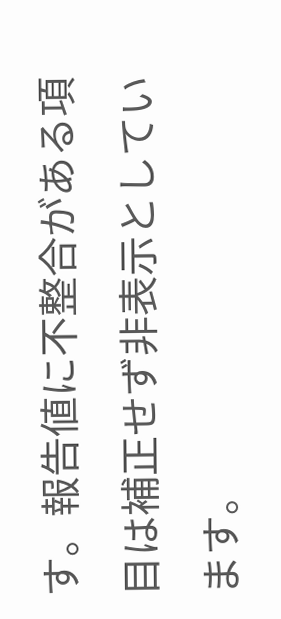す。報告値に不整合がある項目は補正せず非表示としています。